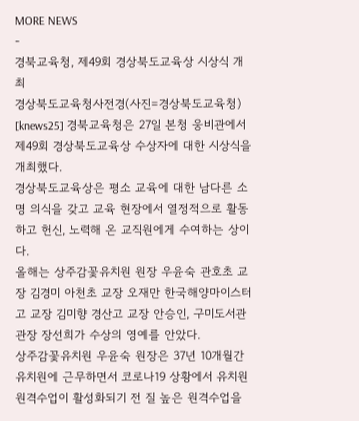MORE NEWS
-
경북교육청, 제49회 경상북도교육상 시상식 개최
경상북도교육청사전경(사진=경상북도교육청)
[knews25] 경북교육청은 27일 본청 웅비관에서 제49회 경상북도교육상 수상자에 대한 시상식을 개최했다.
경상북도교육상은 평소 교육에 대한 남다른 소명 의식을 갖고 교육 현장에서 열정적으로 활동하고 헌신, 노력해 온 교직원에게 수여하는 상이다.
올해는 상주감꽃유치원 원장 우윤숙 관호초 교장 김경미 아천초 교장 오재만 한국해양마이스터고 교장 김미향 경산고 교장 안승인, 구미도서관 관장 장선희가 수상의 영예를 안았다.
상주감꽃유치원 우윤숙 원장은 37년 10개월간 유치원에 근무하면서 코로나19 상황에서 유치원 원격수업이 활성화되기 전 질 높은 원격수업을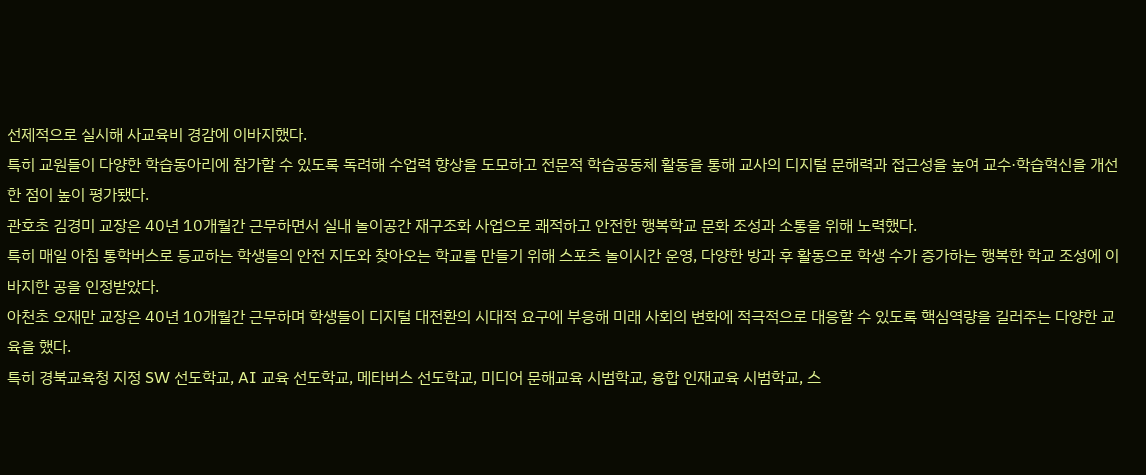선제적으로 실시해 사교육비 경감에 이바지했다.
특히 교원들이 다양한 학습동아리에 참가할 수 있도록 독려해 수업력 향상을 도모하고 전문적 학습공동체 활동을 통해 교사의 디지털 문해력과 접근성을 높여 교수·학습혁신을 개선한 점이 높이 평가됐다.
관호초 김경미 교장은 40년 10개월간 근무하면서 실내 놀이공간 재구조화 사업으로 쾌적하고 안전한 행복학교 문화 조성과 소통을 위해 노력했다.
특히 매일 아침 통학버스로 등교하는 학생들의 안전 지도와 찾아오는 학교를 만들기 위해 스포츠 놀이시간 운영, 다양한 방과 후 활동으로 학생 수가 증가하는 행복한 학교 조성에 이바지한 공을 인정받았다.
아천초 오재만 교장은 40년 10개월간 근무하며 학생들이 디지털 대전환의 시대적 요구에 부응해 미래 사회의 변화에 적극적으로 대응할 수 있도록 핵심역량을 길러주는 다양한 교육을 했다.
특히 경북교육청 지정 SW 선도학교, AI 교육 선도학교, 메타버스 선도학교, 미디어 문해교육 시범학교, 융합 인재교육 시범학교, 스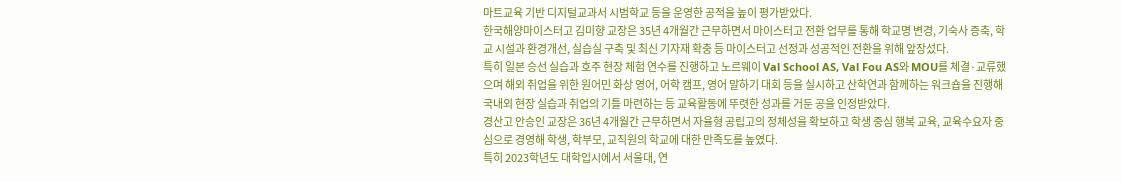마트교육 기반 디지털교과서 시범학교 등을 운영한 공적을 높이 평가받았다.
한국해양마이스터고 김미향 교장은 35년 4개월간 근무하면서 마이스터고 전환 업무를 통해 학교명 변경, 기숙사 증축, 학교 시설과 환경개선, 실습실 구축 및 최신 기자재 확충 등 마이스터고 선정과 성공적인 전환을 위해 앞장섰다.
특히 일본 승선 실습과 호주 현장 체험 연수를 진행하고 노르웨이 Val School AS, Val Fou AS와 MOU를 체결·교류했으며 해외 취업을 위한 원어민 화상 영어, 어학 캠프, 영어 말하기 대회 등을 실시하고 산학연과 함께하는 워크숍을 진행해 국내외 현장 실습과 취업의 기틀 마련하는 등 교육활동에 뚜렷한 성과를 거둔 공을 인정받았다.
경산고 안승인 교장은 36년 4개월간 근무하면서 자율형 공립고의 정체성을 확보하고 학생 중심 행복 교육, 교육수요자 중심으로 경영해 학생, 학부모, 교직원의 학교에 대한 만족도를 높였다.
특히 2023학년도 대학입시에서 서울대, 연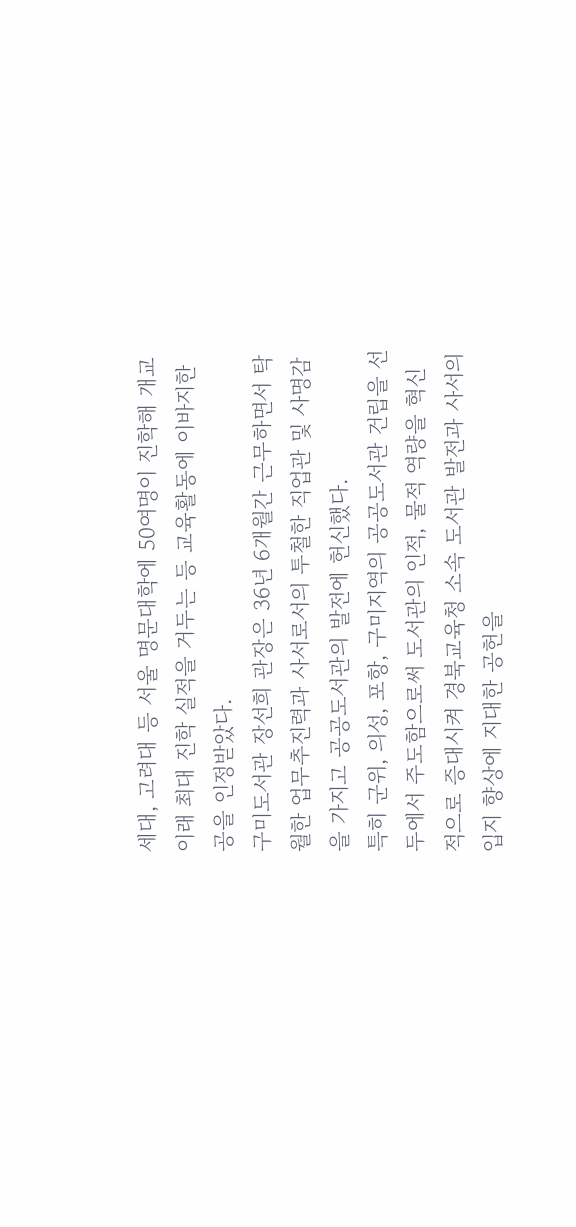세대, 고려대 등 서울 명문대학에 50여명이 진학해 개교 이래 최대 진학 실적을 거두는 등 교육활동에 이바지한 공을 인정받았다.
구미도서관 장선희 관장은 36년 6개월간 근무하면서 탁월한 업무추진력과 사서로서의 투철한 직업관 및 사명감을 가지고 공공도서관의 발전에 헌신했다.
특히 군위, 의성, 포항, 구미지역의 공공도서관 건립을 선두에서 주도함으로써 도서관의 인적, 물적 역량을 혁신적으로 증대시켜 경북교육청 소속 도서관 발전과 사서의 입지 향상에 지대한 공헌을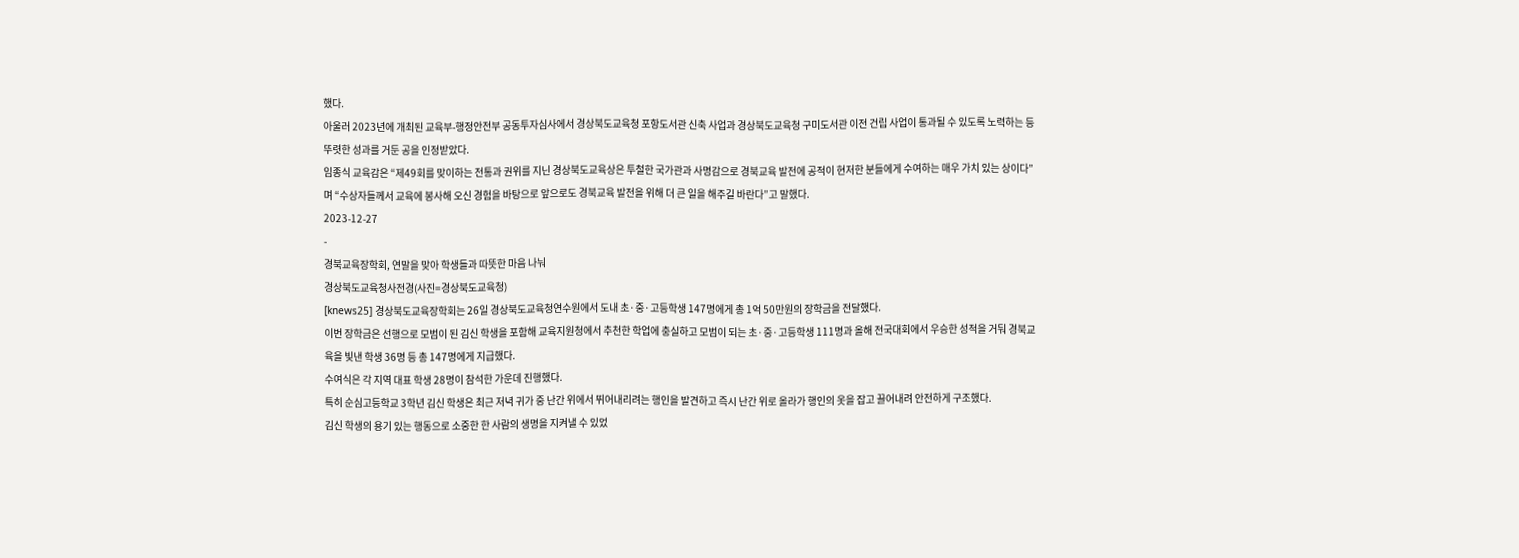했다.
아울러 2023년에 개최된 교육부-행정안전부 공동투자심사에서 경상북도교육청 포항도서관 신축 사업과 경상북도교육청 구미도서관 이전 건립 사업이 통과될 수 있도록 노력하는 등 뚜렷한 성과를 거둔 공을 인정받았다.
임종식 교육감은 “제49회를 맞이하는 전통과 권위를 지닌 경상북도교육상은 투철한 국가관과 사명감으로 경북교육 발전에 공적이 현저한 분들에게 수여하는 매우 가치 있는 상이다”며 “수상자들께서 교육에 봉사해 오신 경험을 바탕으로 앞으로도 경북교육 발전을 위해 더 큰 일을 해주길 바란다”고 말했다.
2023-12-27
-
경북교육장학회, 연말을 맞아 학생들과 따뜻한 마음 나눠
경상북도교육청사전경(사진=경상북도교육청)
[knews25] 경상북도교육장학회는 26일 경상북도교육청연수원에서 도내 초·중·고등학생 147명에게 총 1억 50만원의 장학금을 전달했다.
이번 장학금은 선행으로 모범이 된 김신 학생을 포함해 교육지원청에서 추천한 학업에 충실하고 모범이 되는 초·중·고등학생 111명과 올해 전국대회에서 우승한 성적을 거둬 경북교육을 빛낸 학생 36명 등 총 147명에게 지급했다.
수여식은 각 지역 대표 학생 28명이 참석한 가운데 진행했다.
특히 순심고등학교 3학년 김신 학생은 최근 저녁 귀가 중 난간 위에서 뛰어내리려는 행인을 발견하고 즉시 난간 위로 올라가 행인의 옷을 잡고 끌어내려 안전하게 구조했다.
김신 학생의 용기 있는 행동으로 소중한 한 사람의 생명을 지켜낼 수 있었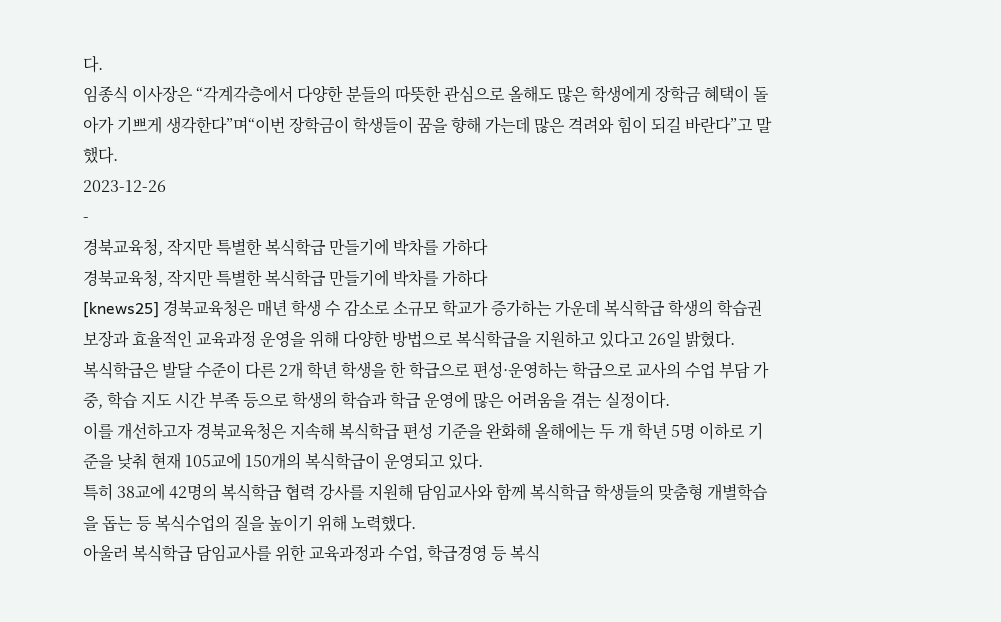다.
임종식 이사장은 “각계각층에서 다양한 분들의 따뜻한 관심으로 올해도 많은 학생에게 장학금 혜택이 돌아가 기쁘게 생각한다”며“이번 장학금이 학생들이 꿈을 향해 가는데 많은 격려와 힘이 되길 바란다”고 말했다.
2023-12-26
-
경북교육청, 작지만 특별한 복식학급 만들기에 박차를 가하다
경북교육청, 작지만 특별한 복식학급 만들기에 박차를 가하다
[knews25] 경북교육청은 매년 학생 수 감소로 소규모 학교가 증가하는 가운데 복식학급 학생의 학습권 보장과 효율적인 교육과정 운영을 위해 다양한 방법으로 복식학급을 지원하고 있다고 26일 밝혔다.
복식학급은 발달 수준이 다른 2개 학년 학생을 한 학급으로 편성·운영하는 학급으로 교사의 수업 부담 가중, 학습 지도 시간 부족 등으로 학생의 학습과 학급 운영에 많은 어려움을 겪는 실정이다.
이를 개선하고자 경북교육청은 지속해 복식학급 편성 기준을 완화해 올해에는 두 개 학년 5명 이하로 기준을 낮춰 현재 105교에 150개의 복식학급이 운영되고 있다.
특히 38교에 42명의 복식학급 협력 강사를 지원해 담임교사와 함께 복식학급 학생들의 맞춤형 개별학습을 돕는 등 복식수업의 질을 높이기 위해 노력했다.
아울러 복식학급 담임교사를 위한 교육과정과 수업, 학급경영 등 복식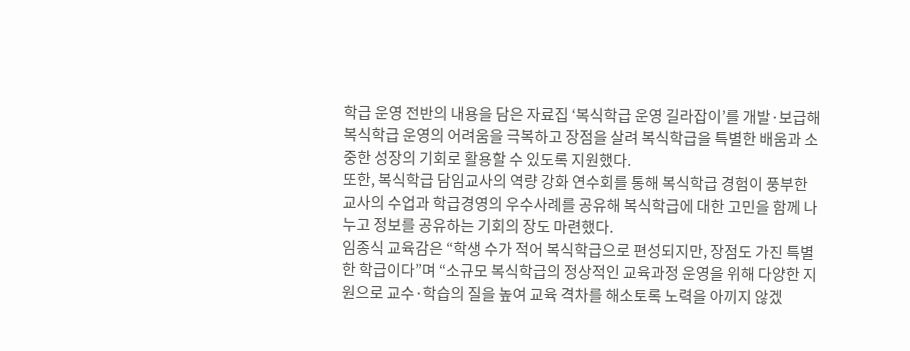학급 운영 전반의 내용을 담은 자료집 ‘복식학급 운영 길라잡이’를 개발·보급해 복식학급 운영의 어려움을 극복하고 장점을 살려 복식학급을 특별한 배움과 소중한 성장의 기회로 활용할 수 있도록 지원했다.
또한, 복식학급 담임교사의 역량 강화 연수회를 통해 복식학급 경험이 풍부한 교사의 수업과 학급경영의 우수사례를 공유해 복식학급에 대한 고민을 함께 나누고 정보를 공유하는 기회의 장도 마련했다.
임종식 교육감은 “학생 수가 적어 복식학급으로 편성되지만, 장점도 가진 특별한 학급이다”며 “소규모 복식학급의 정상적인 교육과정 운영을 위해 다양한 지원으로 교수·학습의 질을 높여 교육 격차를 해소토록 노력을 아끼지 않겠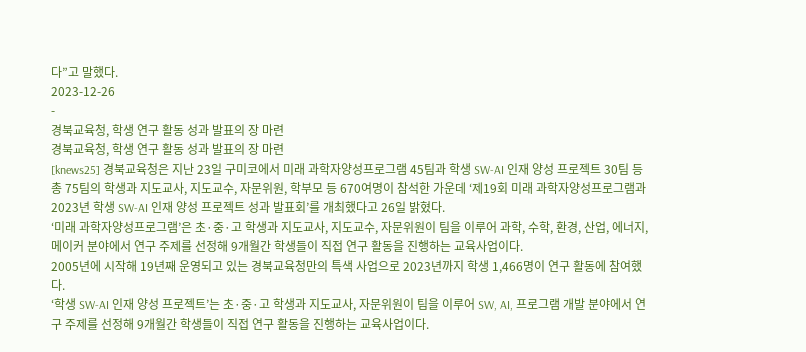다”고 말했다.
2023-12-26
-
경북교육청, 학생 연구 활동 성과 발표의 장 마련
경북교육청, 학생 연구 활동 성과 발표의 장 마련
[knews25] 경북교육청은 지난 23일 구미코에서 미래 과학자양성프로그램 45팀과 학생 SW-AI 인재 양성 프로젝트 30팀 등 총 75팀의 학생과 지도교사, 지도교수, 자문위원, 학부모 등 670여명이 참석한 가운데 ‘제19회 미래 과학자양성프로그램과 2023년 학생 SW-AI 인재 양성 프로젝트 성과 발표회’를 개최했다고 26일 밝혔다.
‘미래 과학자양성프로그램’은 초·중·고 학생과 지도교사, 지도교수, 자문위원이 팀을 이루어 과학, 수학, 환경, 산업, 에너지, 메이커 분야에서 연구 주제를 선정해 9개월간 학생들이 직접 연구 활동을 진행하는 교육사업이다.
2005년에 시작해 19년째 운영되고 있는 경북교육청만의 특색 사업으로 2023년까지 학생 1,466명이 연구 활동에 참여했다.
‘학생 SW-AI 인재 양성 프로젝트’는 초·중·고 학생과 지도교사, 자문위원이 팀을 이루어 SW, AI, 프로그램 개발 분야에서 연구 주제를 선정해 9개월간 학생들이 직접 연구 활동을 진행하는 교육사업이다.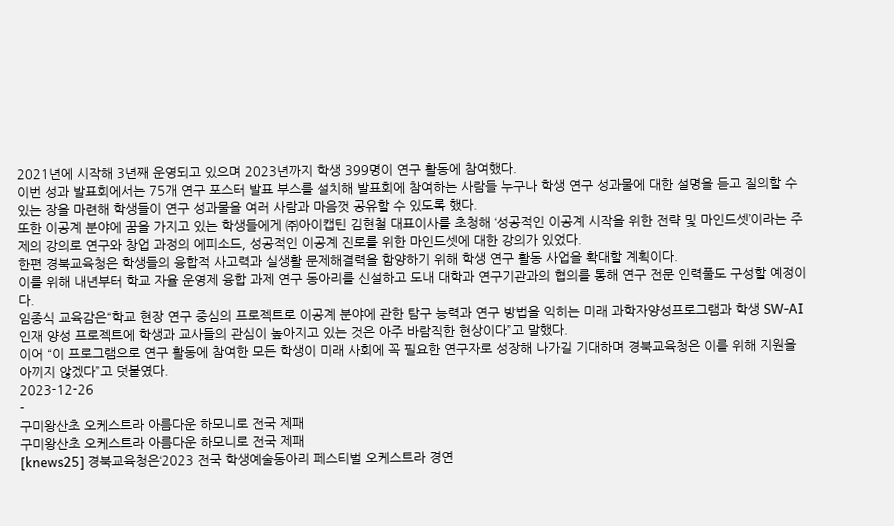2021년에 시작해 3년째 운영되고 있으며 2023년까지 학생 399명이 연구 활동에 참여했다.
이번 성과 발표회에서는 75개 연구 포스터 발표 부스를 설치해 발표회에 참여하는 사람들 누구나 학생 연구 성과물에 대한 설명을 듣고 질의할 수 있는 장을 마련해 학생들이 연구 성과물을 여러 사람과 마음껏 공유할 수 있도록 했다.
또한 이공계 분야에 꿈을 가지고 있는 학생들에게 ㈜아이캡틴 김현철 대표이사를 초청해 ‘성공적인 이공계 시작을 위한 전략 및 마인드셋’이라는 주제의 강의로 연구와 창업 과정의 에피소드, 성공적인 이공계 진로를 위한 마인드셋에 대한 강의가 있었다.
한편 경북교육청은 학생들의 융합적 사고력과 실생활 문제해결력을 함양하기 위해 학생 연구 활동 사업을 확대할 계획이다.
이를 위해 내년부터 학교 자율 운영제 융합 과제 연구 동아리를 신설하고 도내 대학과 연구기관과의 협의를 통해 연구 전문 인력풀도 구성할 예정이다.
임종식 교육감은“학교 현장 연구 중심의 프로젝트로 이공계 분야에 관한 탐구 능력과 연구 방법을 익히는 미래 과학자양성프로그램과 학생 SW-AI 인재 양성 프로젝트에 학생과 교사들의 관심이 높아지고 있는 것은 아주 바람직한 현상이다”고 말했다.
이어 “이 프로그램으로 연구 활동에 참여한 모든 학생이 미래 사회에 꼭 필요한 연구자로 성장해 나가길 기대하며 경북교육청은 이를 위해 지원을 아끼지 않겠다”고 덧붙였다.
2023-12-26
-
구미왕산초 오케스트라 아름다운 하모니로 전국 제패
구미왕산초 오케스트라 아름다운 하모니로 전국 제패
[knews25] 경북교육청은‘2023 전국 학생예술동아리 페스티벌 오케스트라 경연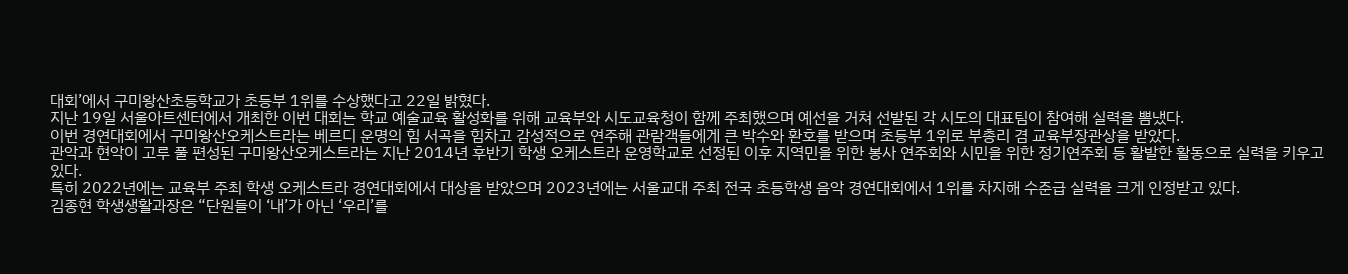대회’에서 구미왕산초등학교가 초등부 1위를 수상했다고 22일 밝혔다.
지난 19일 서울아트센터에서 개최한 이번 대회는 학교 예술교육 활성화를 위해 교육부와 시도교육청이 함께 주최했으며 예선을 거쳐 선발된 각 시도의 대표팀이 참여해 실력을 뽐냈다.
이번 경연대회에서 구미왕산오케스트라는 베르디 운명의 힘 서곡을 힘차고 감성적으로 연주해 관람객들에게 큰 박수와 환호를 받으며 초등부 1위로 부총리 겸 교육부장관상을 받았다.
관악과 현악이 고루 풀 편성된 구미왕산오케스트라는 지난 2014년 후반기 학생 오케스트라 운영학교로 선정된 이후 지역민을 위한 봉사 연주회와 시민을 위한 정기연주회 등 활발한 활동으로 실력을 키우고 있다.
특히 2022년에는 교육부 주최 학생 오케스트라 경연대회에서 대상을 받았으며 2023년에는 서울교대 주최 전국 초등학생 음악 경연대회에서 1위를 차지해 수준급 실력을 크게 인정받고 있다.
김종현 학생생활과장은 “단원들이 ‘내’가 아닌 ‘우리’를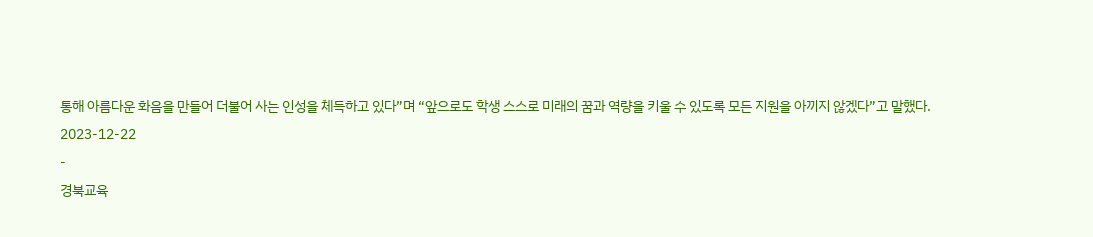통해 아름다운 화음을 만들어 더불어 사는 인성을 체득하고 있다”며 “앞으로도 학생 스스로 미래의 꿈과 역량을 키울 수 있도록 모든 지원을 아끼지 않겠다”고 말했다.
2023-12-22
-
경북교육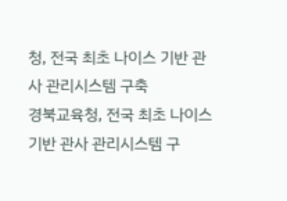청, 전국 최초 나이스 기반 관사 관리시스템 구축
경북교육청, 전국 최초 나이스 기반 관사 관리시스템 구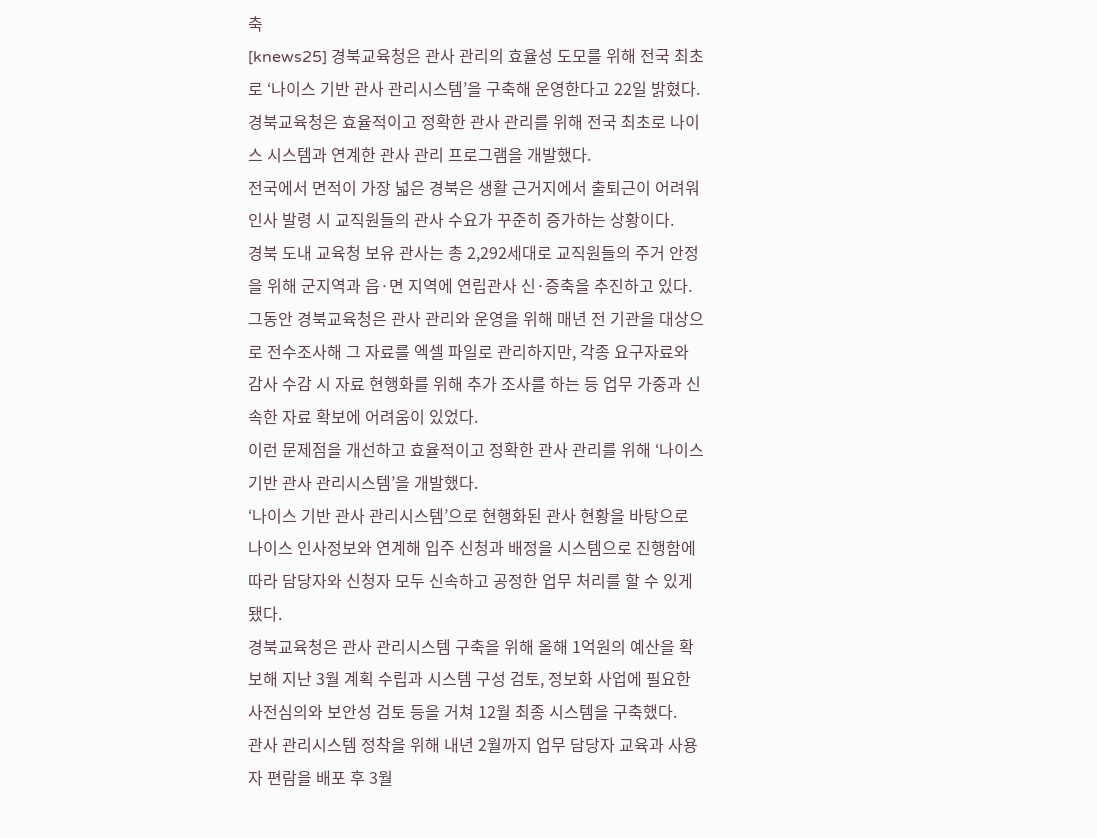축
[knews25] 경북교육청은 관사 관리의 효율성 도모를 위해 전국 최초로 ‘나이스 기반 관사 관리시스템’을 구축해 운영한다고 22일 밝혔다.
경북교육청은 효율적이고 정확한 관사 관리를 위해 전국 최초로 나이스 시스템과 연계한 관사 관리 프로그램을 개발했다.
전국에서 면적이 가장 넓은 경북은 생활 근거지에서 출퇴근이 어려워 인사 발령 시 교직원들의 관사 수요가 꾸준히 증가하는 상황이다.
경북 도내 교육청 보유 관사는 총 2,292세대로 교직원들의 주거 안정을 위해 군지역과 읍·면 지역에 연립관사 신·증축을 추진하고 있다.
그동안 경북교육청은 관사 관리와 운영을 위해 매년 전 기관을 대상으로 전수조사해 그 자료를 엑셀 파일로 관리하지만, 각종 요구자료와 감사 수감 시 자료 현행화를 위해 추가 조사를 하는 등 업무 가중과 신속한 자료 확보에 어려움이 있었다.
이런 문제점을 개선하고 효율적이고 정확한 관사 관리를 위해 ‘나이스 기반 관사 관리시스템’을 개발했다.
‘나이스 기반 관사 관리시스템’으로 현행화된 관사 현황을 바탕으로 나이스 인사정보와 연계해 입주 신청과 배정을 시스템으로 진행함에 따라 담당자와 신청자 모두 신속하고 공정한 업무 처리를 할 수 있게 됐다.
경북교육청은 관사 관리시스템 구축을 위해 올해 1억원의 예산을 확보해 지난 3월 계획 수립과 시스템 구성 검토, 정보화 사업에 필요한 사전심의와 보안성 검토 등을 거쳐 12월 최종 시스템을 구축했다.
관사 관리시스템 정착을 위해 내년 2월까지 업무 담당자 교육과 사용자 편람을 배포 후 3월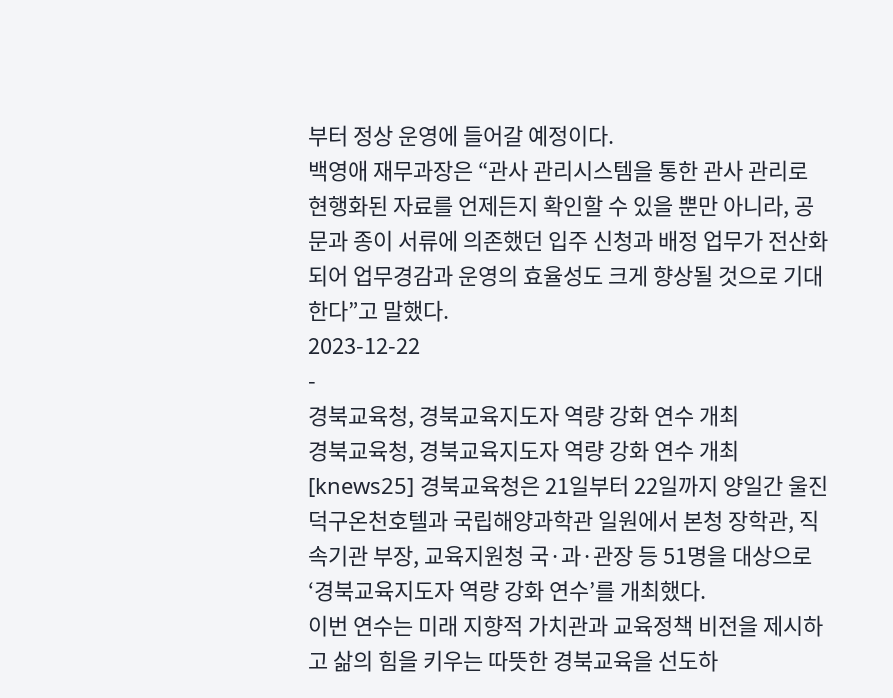부터 정상 운영에 들어갈 예정이다.
백영애 재무과장은 “관사 관리시스템을 통한 관사 관리로 현행화된 자료를 언제든지 확인할 수 있을 뿐만 아니라, 공문과 종이 서류에 의존했던 입주 신청과 배정 업무가 전산화되어 업무경감과 운영의 효율성도 크게 향상될 것으로 기대한다”고 말했다.
2023-12-22
-
경북교육청, 경북교육지도자 역량 강화 연수 개최
경북교육청, 경북교육지도자 역량 강화 연수 개최
[knews25] 경북교육청은 21일부터 22일까지 양일간 울진 덕구온천호텔과 국립해양과학관 일원에서 본청 장학관, 직속기관 부장, 교육지원청 국·과·관장 등 51명을 대상으로 ‘경북교육지도자 역량 강화 연수’를 개최했다.
이번 연수는 미래 지향적 가치관과 교육정책 비전을 제시하고 삶의 힘을 키우는 따뜻한 경북교육을 선도하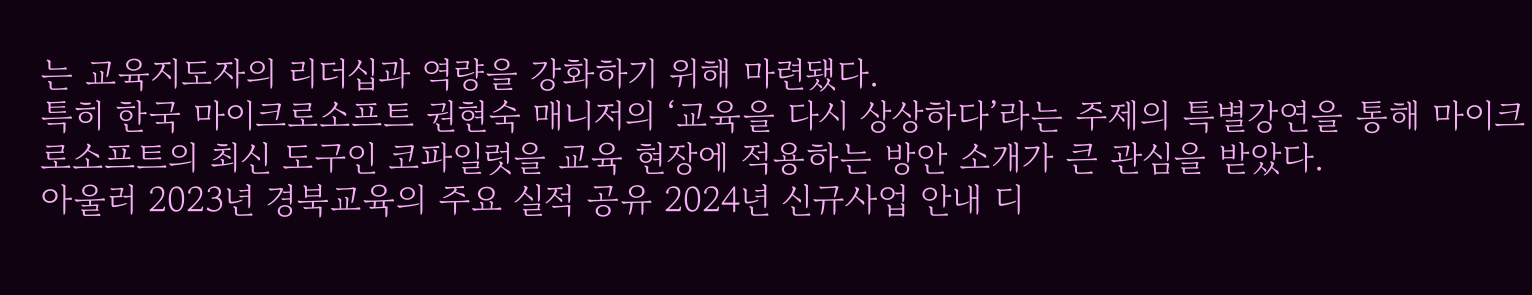는 교육지도자의 리더십과 역량을 강화하기 위해 마련됐다.
특히 한국 마이크로소프트 권현숙 매니저의 ‘교육을 다시 상상하다’라는 주제의 특별강연을 통해 마이크로소프트의 최신 도구인 코파일럿을 교육 현장에 적용하는 방안 소개가 큰 관심을 받았다.
아울러 2023년 경북교육의 주요 실적 공유 2024년 신규사업 안내 디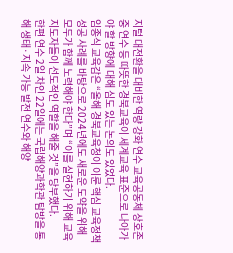지털 대전환을 대비한 역량 강화 연수 교육공동체 상호존중 연수 등 따뜻한 경북교육이 세계교육 표준으로 나아가야 할 방향에 대해 심도 있는 논의도 있었다.
임종식 교육감은 “올해 경북교육청이 이룬 핵심 교육정책 성공 사례를 바탕으로 2024년에도 새로운 도약을 위해 모두가 함께 노력해야 한다”며 “이를 실현하기 위해 교육지도자들이 선도적인 역할을 해줄 것”을 당부했다.
한편 연수 2일 차인 22일에는 국립해양과학관 탐방을 통해 생태·지속 가능 발전 연수와 해양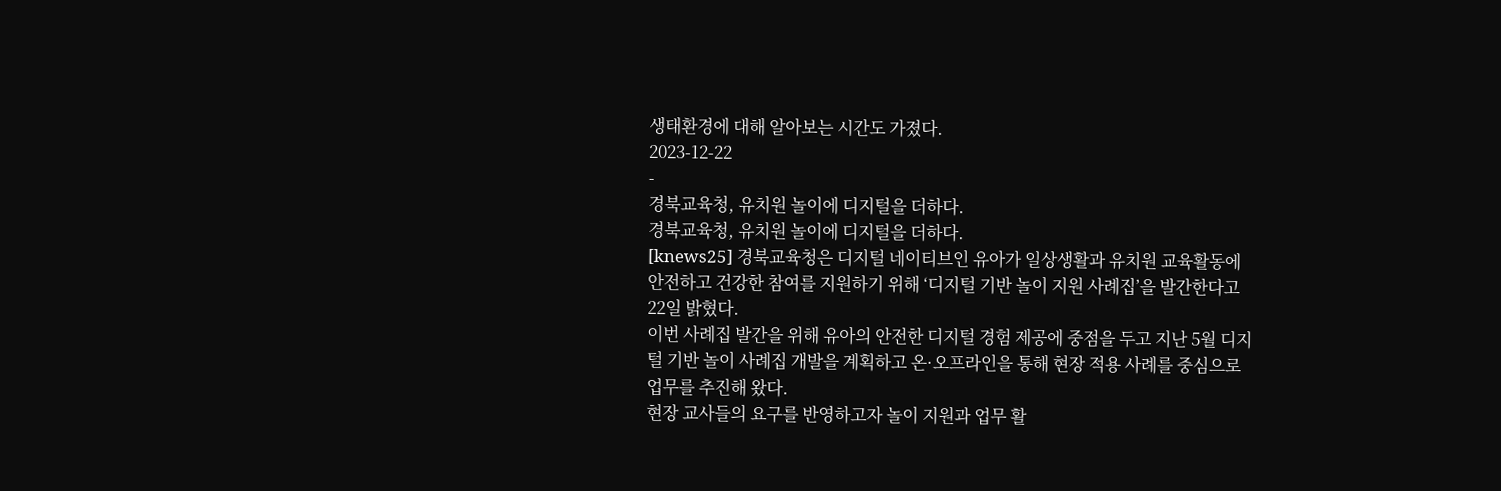생태환경에 대해 알아보는 시간도 가졌다.
2023-12-22
-
경북교육청, 유치원 놀이에 디지털을 더하다.
경북교육청, 유치원 놀이에 디지털을 더하다.
[knews25] 경북교육청은 디지털 네이티브인 유아가 일상생활과 유치원 교육활동에 안전하고 건강한 참여를 지원하기 위해 ‘디지털 기반 놀이 지원 사례집’을 발간한다고 22일 밝혔다.
이번 사례집 발간을 위해 유아의 안전한 디지털 경험 제공에 중점을 두고 지난 5월 디지털 기반 놀이 사례집 개발을 계획하고 온·오프라인을 통해 현장 적용 사례를 중심으로 업무를 추진해 왔다.
현장 교사들의 요구를 반영하고자 놀이 지원과 업무 활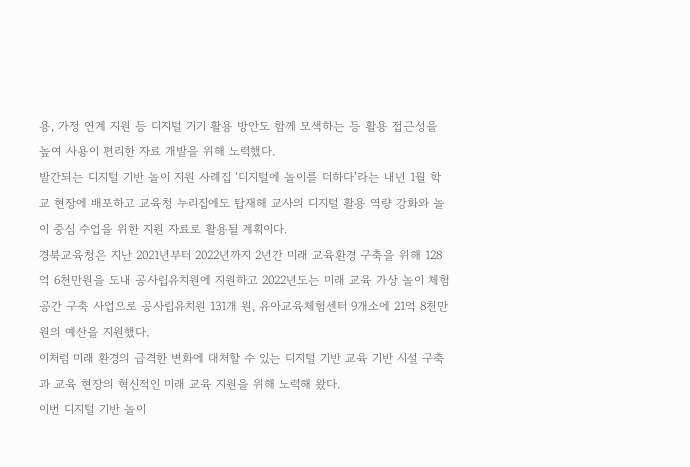용, 가정 연계 지원 등 디지털 기기 활용 방안도 함께 모색하는 등 활용 접근성을 높여 사용이 편리한 자료 개발을 위해 노력했다.
발간되는 디지털 기반 놀이 지원 사례집 ‘디지털에 놀이를 더하다’라는 내년 1월 학교 현장에 배포하고 교육청 누리집에도 탑재해 교사의 디지털 활용 역량 강화와 놀이 중심 수업을 위한 지원 자료로 활용될 계획이다.
경북교육청은 지난 2021년부터 2022년까지 2년간 미래 교육환경 구축을 위해 128억 6천만원을 도내 공사립유치원에 지원하고 2022년도는 미래 교육 가상 놀이 체험 공간 구축 사업으로 공사립유치원 131개 원, 유아교육체험센터 9개소에 21억 8천만원의 예산을 지원했다.
이처럼 미래 환경의 급격한 변화에 대처할 수 있는 디지털 기반 교육 기반 시설 구축과 교육 현장의 혁신적인 미래 교육 지원을 위해 노력해 왔다.
이번 디지털 기반 놀이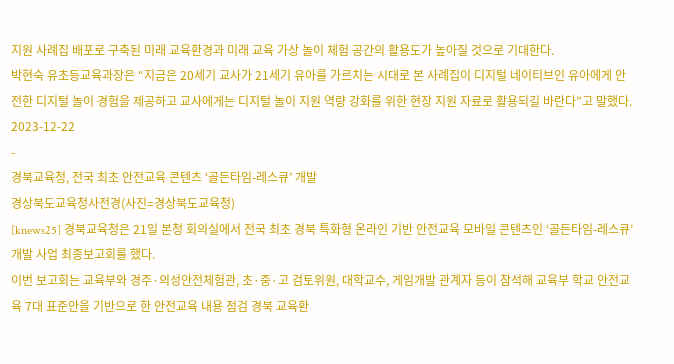지원 사례집 배포로 구축된 미래 교육환경과 미래 교육 가상 놀이 체험 공간의 활용도가 높아질 것으로 기대한다.
박현숙 유초등교육과장은 “지금은 20세기 교사가 21세기 유아를 가르치는 시대로 본 사례집이 디지털 네이티브인 유아에게 안전한 디지털 놀이 경험을 제공하고 교사에게는 디지털 놀이 지원 역량 강화를 위한 현장 지원 자료로 활용되길 바란다”고 말했다.
2023-12-22
-
경북교육청, 전국 최초 안전교육 콘텐츠 ‘골든타임-레스큐’ 개발
경상북도교육청사전경(사진=경상북도교육청)
[knews25] 경북교육청은 21일 본청 회의실에서 전국 최초 경북 특화형 온라인 기반 안전교육 모바일 콘텐츠인 ‘골든타임-레스큐’ 개발 사업 최종보고회를 했다.
이번 보고회는 교육부와 경주·의성안전체험관, 초·중·고 검토위원, 대학교수, 게임개발 관계자 등이 참석해 교육부 학교 안전교육 7대 표준안을 기반으로 한 안전교육 내용 점검 경북 교육환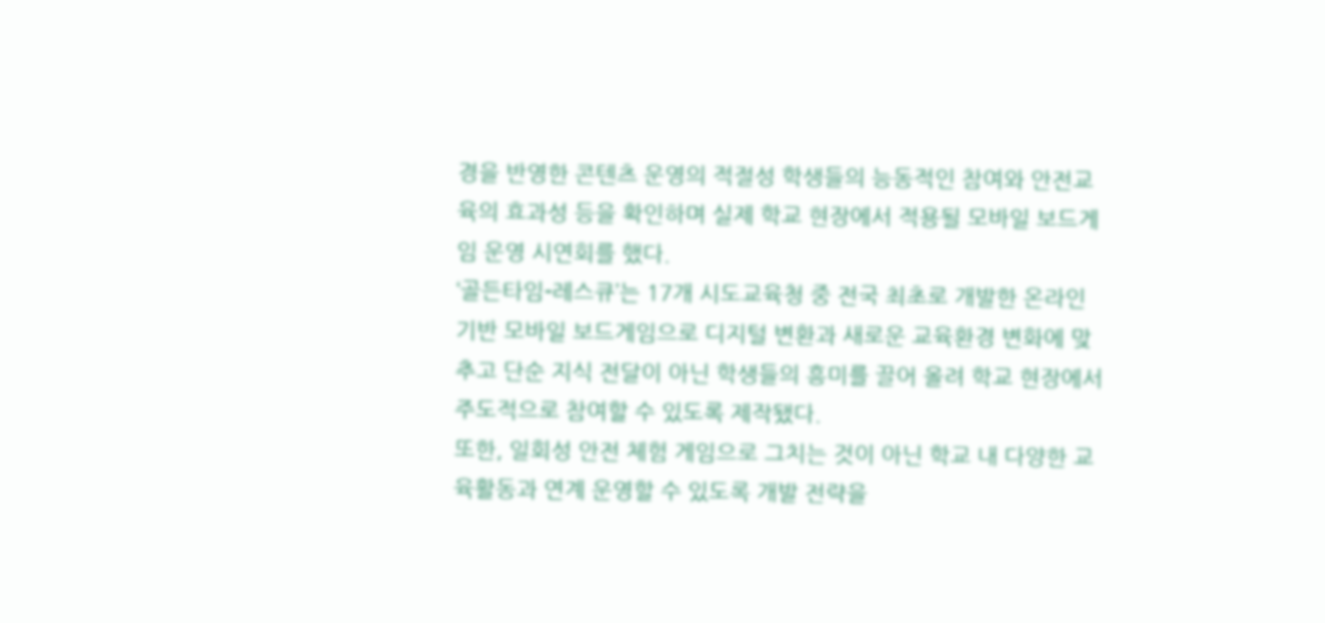경을 반영한 콘텐츠 운영의 적절성 학생들의 능동적인 참여와 안전교육의 효과성 등을 확인하며 실제 학교 현장에서 적용될 모바일 보드게임 운영 시연회를 했다.
‘골든타임-레스큐’는 17개 시도교육청 중 전국 최초로 개발한 온라인 기반 모바일 보드게임으로 디지털 변환과 새로운 교육환경 변화에 맞추고 단순 지식 전달이 아닌 학생들의 흥미를 끌어 올려 학교 현장에서 주도적으로 참여할 수 있도록 제작됐다.
또한, 일회성 안전 체험 게임으로 그치는 것이 아닌 학교 내 다양한 교육활동과 연계 운영할 수 있도록 개발 전략을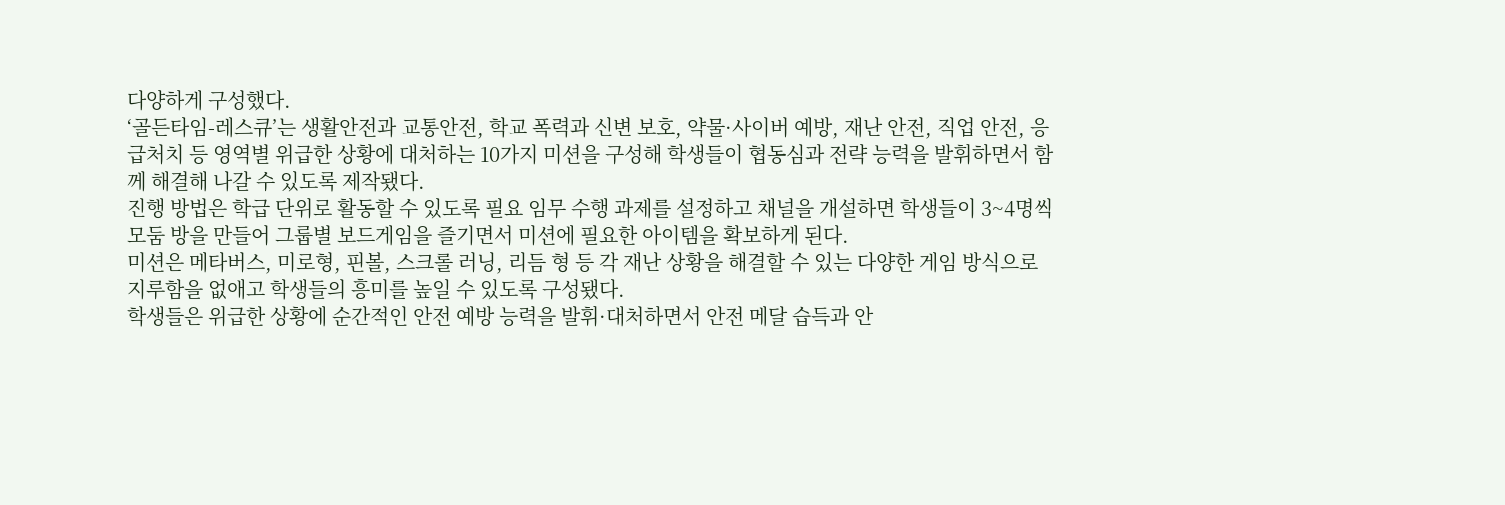다양하게 구성했다.
‘골든타임-레스큐’는 생활안전과 교통안전, 학교 폭력과 신변 보호, 약물·사이버 예방, 재난 안전, 직업 안전, 응급처치 등 영역별 위급한 상황에 대처하는 10가지 미션을 구성해 학생들이 협동심과 전략 능력을 발휘하면서 함께 해결해 나갈 수 있도록 제작됐다.
진행 방법은 학급 단위로 활동할 수 있도록 필요 임무 수행 과제를 설정하고 채널을 개설하면 학생들이 3~4명씩 모둠 방을 만들어 그룹별 보드게임을 즐기면서 미션에 필요한 아이템을 확보하게 된다.
미션은 메타버스, 미로형, 핀볼, 스크롤 러닝, 리듬 형 등 각 재난 상황을 해결할 수 있는 다양한 게임 방식으로 지루함을 없애고 학생들의 흥미를 높일 수 있도록 구성됐다.
학생들은 위급한 상황에 순간적인 안전 예방 능력을 발휘·대처하면서 안전 메달 습득과 안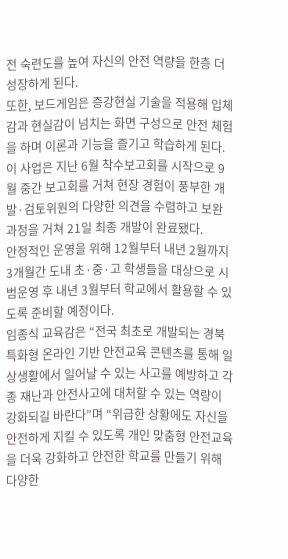전 숙련도를 높여 자신의 안전 역량을 한층 더 성장하게 된다.
또한, 보드게임은 증강현실 기술을 적용해 입체감과 현실감이 넘치는 화면 구성으로 안전 체험을 하며 이론과 기능을 즐기고 학습하게 된다.
이 사업은 지난 6월 착수보고회를 시작으로 9월 중간 보고회를 거쳐 현장 경험이 풍부한 개발·검토위원의 다양한 의견을 수렴하고 보완 과정을 거쳐 21일 최종 개발이 완료됐다.
안정적인 운영을 위해 12월부터 내년 2월까지 3개월간 도내 초·중·고 학생들을 대상으로 시범운영 후 내년 3월부터 학교에서 활용할 수 있도록 준비할 예정이다.
임종식 교육감은 “전국 최초로 개발되는 경북 특화형 온라인 기반 안전교육 콘텐츠를 통해 일상생활에서 일어날 수 있는 사고를 예방하고 각종 재난과 안전사고에 대처할 수 있는 역량이 강화되길 바란다”며 “위급한 상황에도 자신을 안전하게 지킬 수 있도록 개인 맞춤형 안전교육을 더욱 강화하고 안전한 학교를 만들기 위해 다양한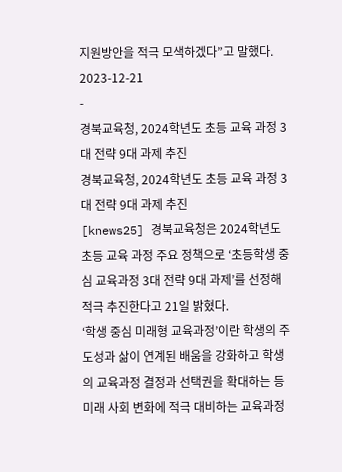지원방안을 적극 모색하겠다”고 말했다.
2023-12-21
-
경북교육청, 2024학년도 초등 교육 과정 3대 전략 9대 과제 추진
경북교육청, 2024학년도 초등 교육 과정 3대 전략 9대 과제 추진
[knews25] 경북교육청은 2024학년도 초등 교육 과정 주요 정책으로 ‘초등학생 중심 교육과정 3대 전략 9대 과제’를 선정해 적극 추진한다고 21일 밝혔다.
‘학생 중심 미래형 교육과정’이란 학생의 주도성과 삶이 연계된 배움을 강화하고 학생의 교육과정 결정과 선택권을 확대하는 등 미래 사회 변화에 적극 대비하는 교육과정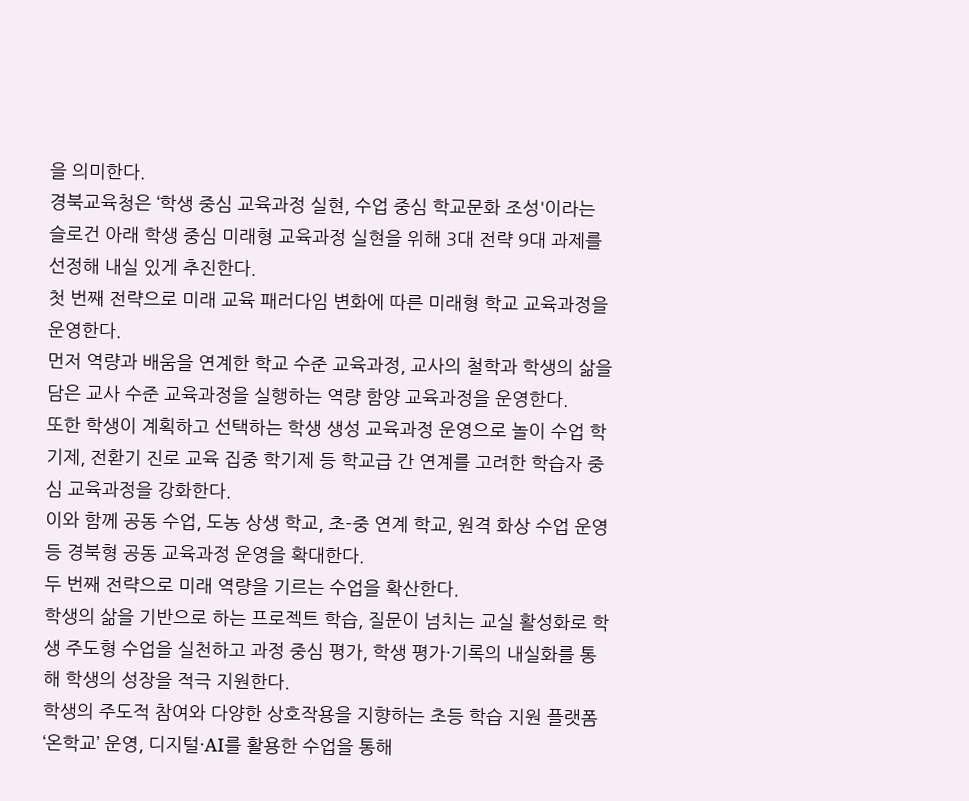을 의미한다.
경북교육청은 ‘학생 중심 교육과정 실현, 수업 중심 학교문화 조성'이라는 슬로건 아래 학생 중심 미래형 교육과정 실현을 위해 3대 전략 9대 과제를 선정해 내실 있게 추진한다.
첫 번째 전략으로 미래 교육 패러다임 변화에 따른 미래형 학교 교육과정을 운영한다.
먼저 역량과 배움을 연계한 학교 수준 교육과정, 교사의 철학과 학생의 삶을 담은 교사 수준 교육과정을 실행하는 역량 함양 교육과정을 운영한다.
또한 학생이 계획하고 선택하는 학생 생성 교육과정 운영으로 놀이 수업 학기제, 전환기 진로 교육 집중 학기제 등 학교급 간 연계를 고려한 학습자 중심 교육과정을 강화한다.
이와 함께 공동 수업, 도농 상생 학교, 초-중 연계 학교, 원격 화상 수업 운영 등 경북형 공동 교육과정 운영을 확대한다.
두 번째 전략으로 미래 역량을 기르는 수업을 확산한다.
학생의 삶을 기반으로 하는 프로젝트 학습, 질문이 넘치는 교실 활성화로 학생 주도형 수업을 실천하고 과정 중심 평가, 학생 평가·기록의 내실화를 통해 학생의 성장을 적극 지원한다.
학생의 주도적 참여와 다양한 상호작용을 지향하는 초등 학습 지원 플랫폼 ‘온학교’ 운영, 디지털·AI를 활용한 수업을 통해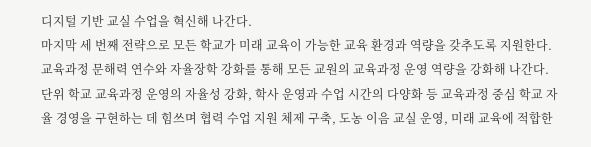디지털 기반 교실 수업을 혁신해 나간다.
마지막 세 번째 전략으로 모든 학교가 미래 교육이 가능한 교육 환경과 역량을 갖추도록 지원한다.
교육과정 문해력 연수와 자율장학 강화를 통해 모든 교원의 교육과정 운영 역량을 강화해 나간다.
단위 학교 교육과정 운영의 자율성 강화, 학사 운영과 수업 시간의 다양화 등 교육과정 중심 학교 자율 경영을 구현하는 데 힘쓰며 협력 수업 지원 체제 구축, 도농 이음 교실 운영, 미래 교육에 적합한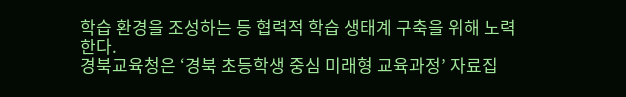학습 환경을 조성하는 등 협력적 학습 생태계 구축을 위해 노력한다.
경북교육청은 ‘경북 초등학생 중심 미래형 교육과정’ 자료집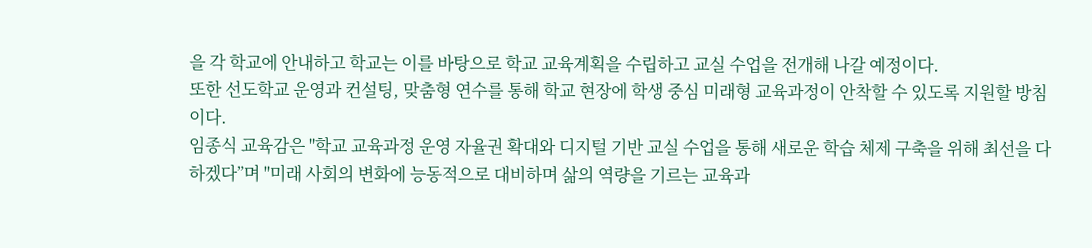을 각 학교에 안내하고 학교는 이를 바탕으로 학교 교육계획을 수립하고 교실 수업을 전개해 나갈 예정이다.
또한 선도학교 운영과 컨설팅, 맞춤형 연수를 통해 학교 현장에 학생 중심 미래형 교육과정이 안착할 수 있도록 지원할 방침이다.
임종식 교육감은 "학교 교육과정 운영 자율권 확대와 디지털 기반 교실 수업을 통해 새로운 학습 체제 구축을 위해 최선을 다하겠다”며 "미래 사회의 변화에 능동적으로 대비하며 삶의 역량을 기르는 교육과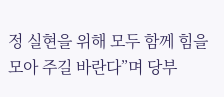정 실현을 위해 모두 함께 힘을 모아 주길 바란다”며 당부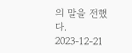의 말을 전했다.
2023-12-21